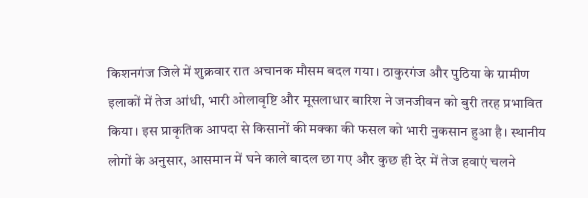किशनगंज जिले में शुक्रवार रात अचानक मौसम बदल गया। ठाकुरगंज और पुठिया के ग्रामीण इलाकों में तेज आंधी, भारी ओलावृष्टि और मूसलाधार बारिश ने जनजीवन को बुरी तरह प्रभावित किया। इस प्राकृतिक आपदा से किसानों की मक्का की फसल को भारी नुकसान हुआ है। स्थानीय लोगों के अनुसार, आसमान में घने काले बादल छा गए और कुछ ही देर में तेज हवाएं चलने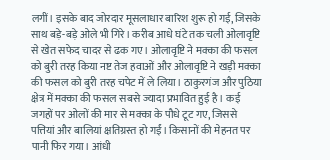लगीं। इसके बाद जोरदार मूसलाधार बारिश शुरू हो गई, जिसके साथ बड़े-बड़े ओले भी गिरे। करीब आधे घंटे तक चली ओलावृष्टि से खेत सफेद चादर से ढक गए। ओलावृष्टि ने मक्का की फसल को बुरी तरह किया नष्ट तेज हवाओं और ओलावृष्टि ने खड़ी मक्का की फसल को बुरी तरह चपेट में ले लिया। ठाकुरगंज और पुठिया क्षेत्र में मक्का की फसल सबसे ज्यादा प्रभावित हुई है। कई जगहों पर ओलों की मार से मक्का के पौधे टूट गए, जिससे पत्तियां और बालियां क्षतिग्रस्त हो गईं। किसानों की मेहनत पर पानी फिर गया। आंधी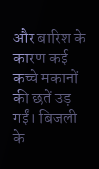और बारिश के कारण कई कच्चे मकानों की छतें उड़ गईं। बिजली के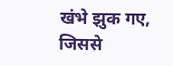खंभे झुक गए, जिससे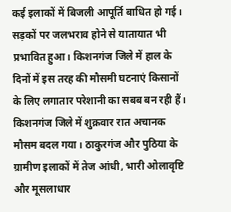कई इलाकों में बिजली आपूर्ति बाधित हो गई। सड़कों पर जलभराव होने से यातायात भी प्रभावित हुआ। किशनगंज जिले में हाल के दिनों में इस तरह की मौसमी घटनाएं किसानों के लिए लगातार परेशानी का सबब बन रही हैं। किशनगंज जिले में शुक्रवार रात अचानक मौसम बदल गया। ठाकुरगंज और पुठिया के ग्रामीण इलाकों में तेज आंधी, भारी ओलावृष्टि और मूसलाधार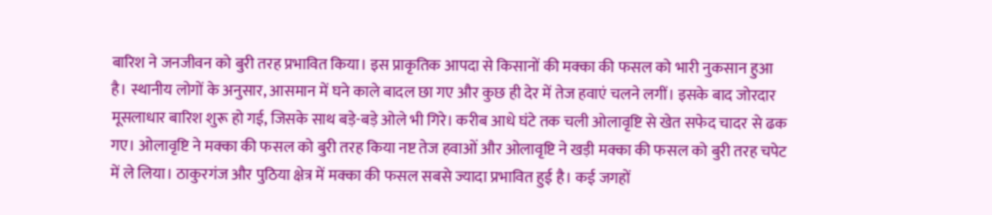बारिश ने जनजीवन को बुरी तरह प्रभावित किया। इस प्राकृतिक आपदा से किसानों की मक्का की फसल को भारी नुकसान हुआ है। स्थानीय लोगों के अनुसार, आसमान में घने काले बादल छा गए और कुछ ही देर में तेज हवाएं चलने लगीं। इसके बाद जोरदार मूसलाधार बारिश शुरू हो गई, जिसके साथ बड़े-बड़े ओले भी गिरे। करीब आधे घंटे तक चली ओलावृष्टि से खेत सफेद चादर से ढक गए। ओलावृष्टि ने मक्का की फसल को बुरी तरह किया नष्ट तेज हवाओं और ओलावृष्टि ने खड़ी मक्का की फसल को बुरी तरह चपेट में ले लिया। ठाकुरगंज और पुठिया क्षेत्र में मक्का की फसल सबसे ज्यादा प्रभावित हुई है। कई जगहों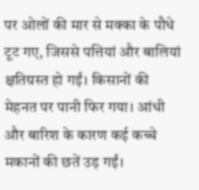पर ओलों की मार से मक्का के पौधे टूट गए, जिससे पत्तियां और बालियां क्षतिग्रस्त हो गईं। किसानों की मेहनत पर पानी फिर गया। आंधी और बारिश के कारण कई कच्चे मकानों की छतें उड़ गईं।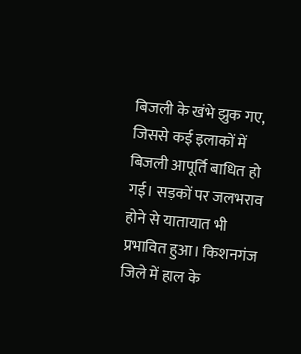बिजली के खंभे झुक गए, जिससे कई इलाकों में बिजली आपूर्ति बाधित हो गई। सड़कों पर जलभराव होने से यातायात भी प्रभावित हुआ। किशनगंज जिले में हाल के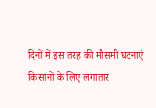दिनों में इस तरह की मौसमी घटनाएं किसानों के लिए लगातार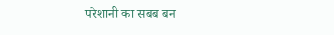परेशानी का सबब बन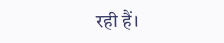रही हैं।